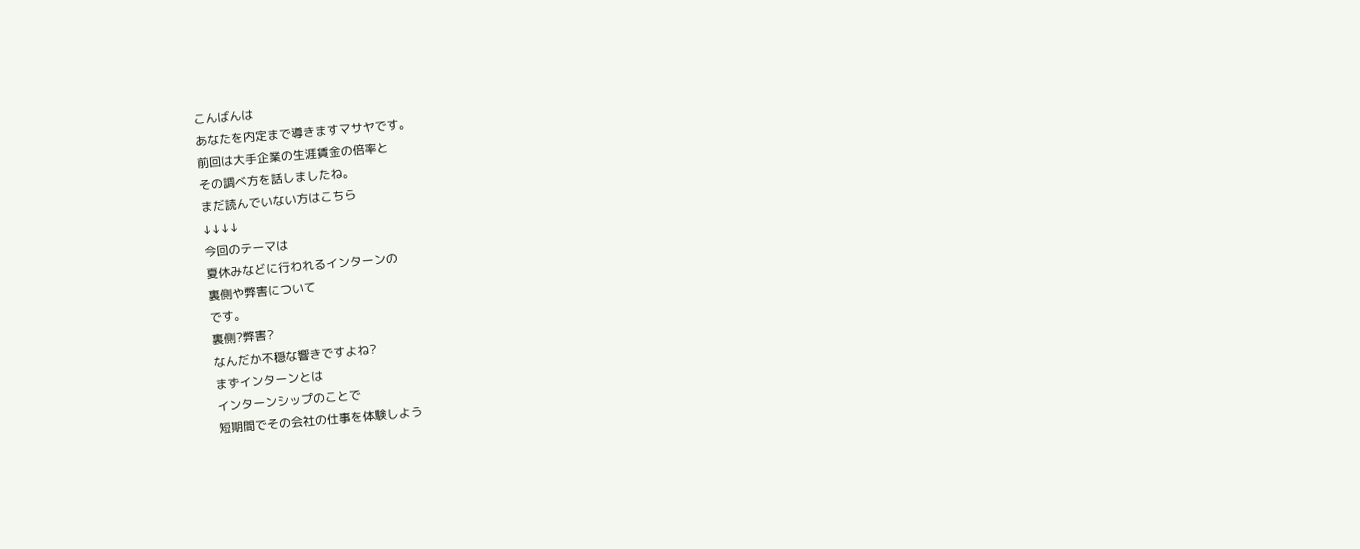こんばんは
あなたを内定まで導きますマサヤです。
前回は大手企業の生涯賃金の倍率と
その調べ方を話しましたね。
まだ読んでいない方はこちら
↓↓↓↓
今回のテーマは
夏休みなどに行われるインターンの
裏側や弊害について
です。
裏側?弊害?
なんだか不穏な響きですよね?
まずインターンとは
インターンシップのことで
短期間でその会社の仕事を体験しよう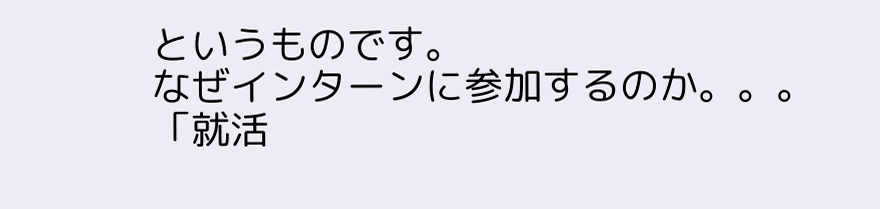というものです。
なぜインターンに参加するのか。。。
「就活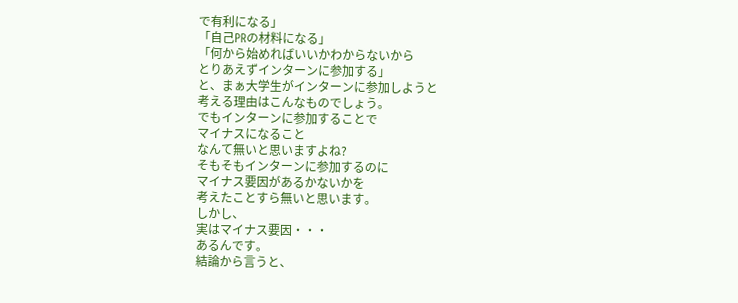で有利になる」
「自己PRの材料になる」
「何から始めればいいかわからないから
とりあえずインターンに参加する」
と、まぁ大学生がインターンに参加しようと
考える理由はこんなものでしょう。
でもインターンに参加することで
マイナスになること
なんて無いと思いますよね?
そもそもインターンに参加するのに
マイナス要因があるかないかを
考えたことすら無いと思います。
しかし、
実はマイナス要因・・・
あるんです。
結論から言うと、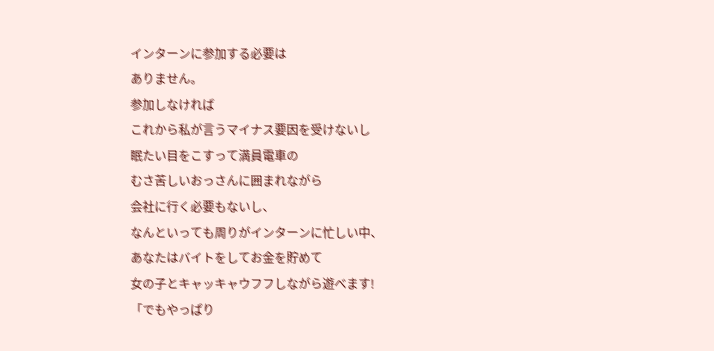インターンに参加する必要は
ありません。
参加しなければ
これから私が言うマイナス要因を受けないし
眠たい目をこすって満員電車の
むさ苦しいおっさんに囲まれながら
会社に行く必要もないし、
なんといっても周りがインターンに忙しい中、
あなたはバイトをしてお金を貯めて
女の子とキャッキャウフフしながら遊べます!
「でもやっぱり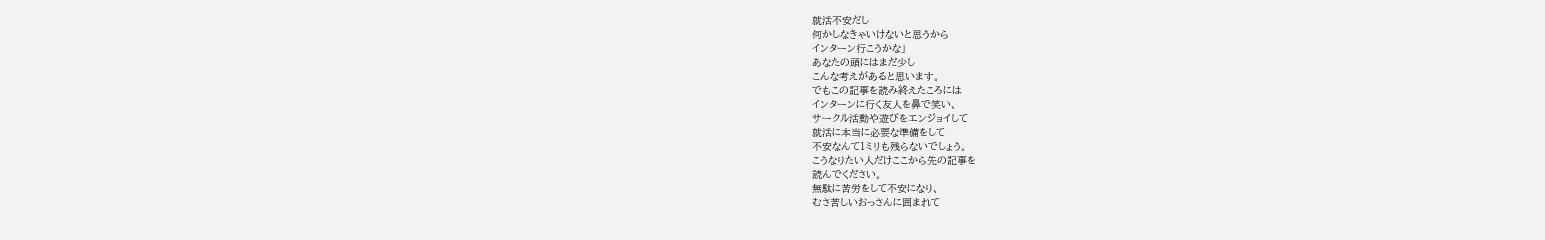就活不安だし
何かしなきゃいけないと思うから
インターン行こうかな」
あなたの頭にはまだ少し
こんな考えがあると思います。
でもこの記事を読み終えたころには
インターンに行く友人を鼻で笑い、
サークル活動や遊びをエンジョイして
就活に本当に必要な準備をして
不安なんて1ミリも残らないでしょう。
こうなりたい人だけここから先の記事を
読んでください。
無駄に苦労をして不安になり、
むさ苦しいおっさんに囲まれて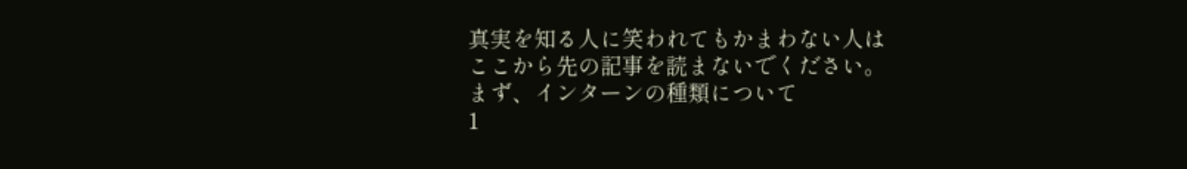真実を知る人に笑われてもかまわない人は
ここから先の記事を読まないでください。
まず、インターンの種類について
1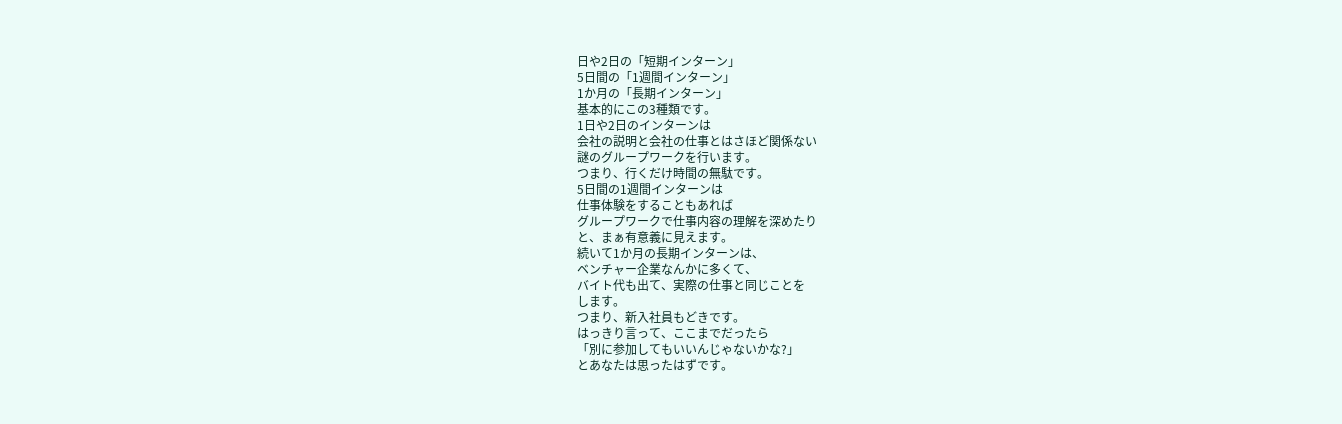日や2日の「短期インターン」
5日間の「1週間インターン」
1か月の「長期インターン」
基本的にこの3種類です。
1日や2日のインターンは
会社の説明と会社の仕事とはさほど関係ない
謎のグループワークを行います。
つまり、行くだけ時間の無駄です。
5日間の1週間インターンは
仕事体験をすることもあれば
グループワークで仕事内容の理解を深めたり
と、まぁ有意義に見えます。
続いて1か月の長期インターンは、
ベンチャー企業なんかに多くて、
バイト代も出て、実際の仕事と同じことを
します。
つまり、新入社員もどきです。
はっきり言って、ここまでだったら
「別に参加してもいいんじゃないかな?」
とあなたは思ったはずです。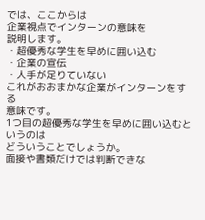では、ここからは
企業視点でインターンの意味を
説明します。
・超優秀な学生を早めに囲い込む
・企業の宣伝
・人手が足りていない
これがおおまかな企業がインターンをする
意味です。
1つ目の超優秀な学生を早めに囲い込むというのは
どういうことでしょうか。
面接や書類だけでは判断できな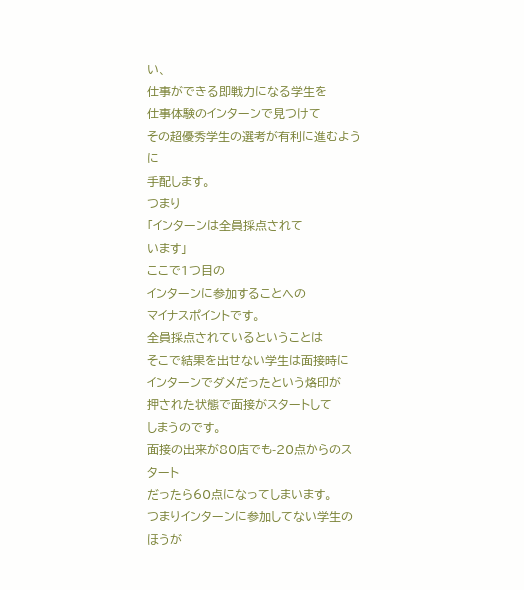い、
仕事ができる即戦力になる学生を
仕事体験のインターンで見つけて
その超優秀学生の選考が有利に進むように
手配します。
つまり
「インターンは全員採点されて
います」
ここで1つ目の
インターンに参加することへの
マイナスポイントです。
全員採点されているということは
そこで結果を出せない学生は面接時に
インターンでダメだったという烙印が
押された状態で面接がスタートして
しまうのです。
面接の出来が80店でも-20点からのスタート
だったら60点になってしまいます。
つまりインターンに参加してない学生のほうが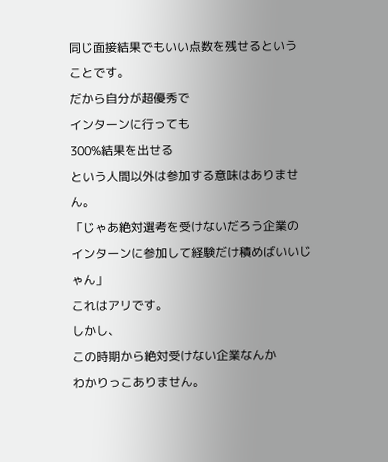同じ面接結果でもいい点数を残せるという
ことです。
だから自分が超優秀で
インターンに行っても
300%結果を出せる
という人間以外は参加する意味はありません。
「じゃあ絶対選考を受けないだろう企業の
インターンに参加して経験だけ積めばいいじゃん」
これはアリです。
しかし、
この時期から絶対受けない企業なんか
わかりっこありません。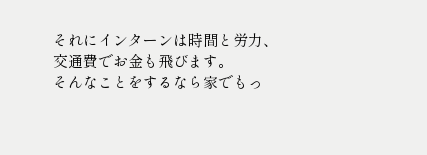それにインターンは時間と労力、
交通費でお金も飛びます。
そんなことをするなら家でもっ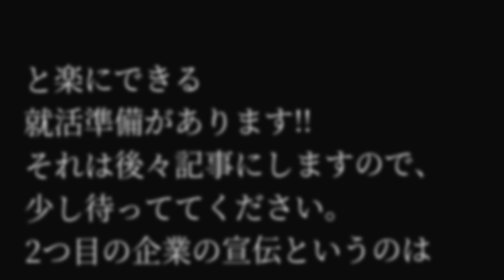と楽にできる
就活準備があります!!
それは後々記事にしますので、
少し待っててください。
2つ目の企業の宣伝というのは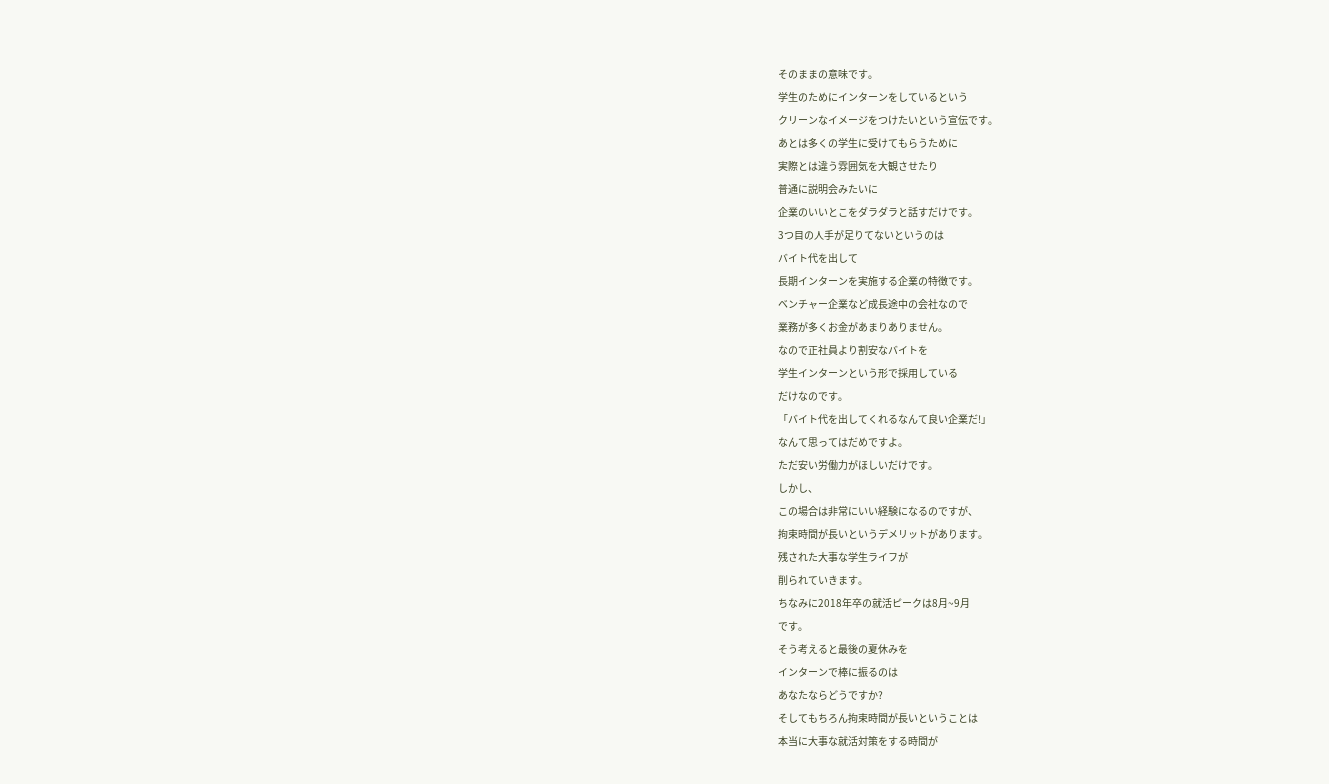そのままの意味です。
学生のためにインターンをしているという
クリーンなイメージをつけたいという宣伝です。
あとは多くの学生に受けてもらうために
実際とは違う雰囲気を大観させたり
普通に説明会みたいに
企業のいいとこをダラダラと話すだけです。
3つ目の人手が足りてないというのは
バイト代を出して
長期インターンを実施する企業の特徴です。
ベンチャー企業など成長途中の会社なので
業務が多くお金があまりありません。
なので正社員より割安なバイトを
学生インターンという形で採用している
だけなのです。
「バイト代を出してくれるなんて良い企業だ!」
なんて思ってはだめですよ。
ただ安い労働力がほしいだけです。
しかし、
この場合は非常にいい経験になるのですが、
拘束時間が長いというデメリットがあります。
残された大事な学生ライフが
削られていきます。
ちなみに2018年卒の就活ピークは8月~9月
です。
そう考えると最後の夏休みを
インターンで棒に振るのは
あなたならどうですか?
そしてもちろん拘束時間が長いということは
本当に大事な就活対策をする時間が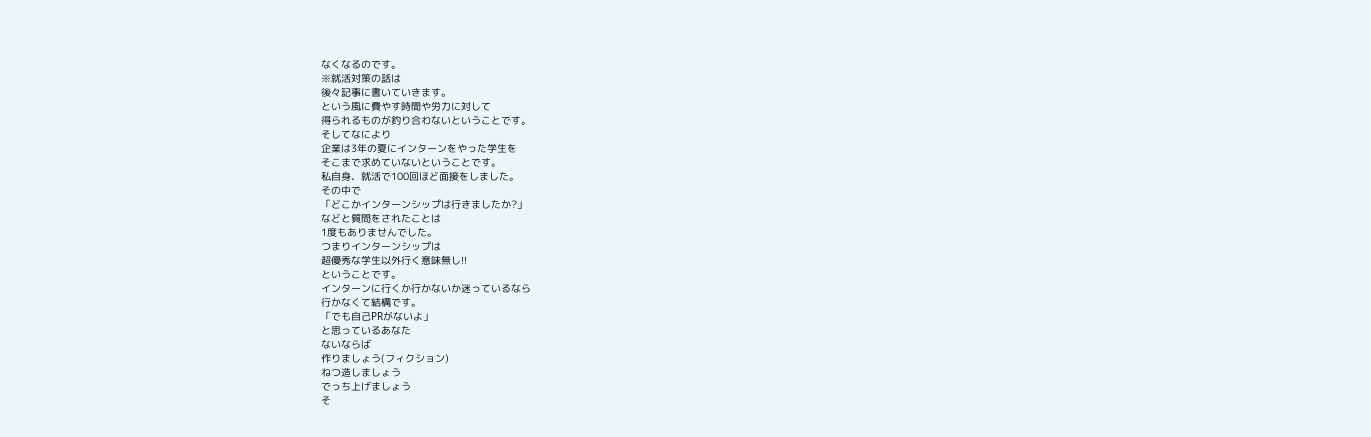なくなるのです。
※就活対策の話は
後々記事に書いていきます。
という風に費やす時間や労力に対して
得られるものが釣り合わないということです。
そしてなにより
企業は3年の夏にインターンをやった学生を
そこまで求めていないということです。
私自身、就活で100回ほど面接をしました。
その中で
「どこかインターンシップは行きましたか?」
などと質問をされたことは
1度もありませんでした。
つまりインターンシップは
超優秀な学生以外行く意味無し!!
ということです。
インターンに行くか行かないか迷っているなら
行かなくて結構です。
「でも自己PRがないよ」
と思っているあなた
ないならば
作りましょう(フィクション)
ねつ造しましょう
でっち上げましょう
そ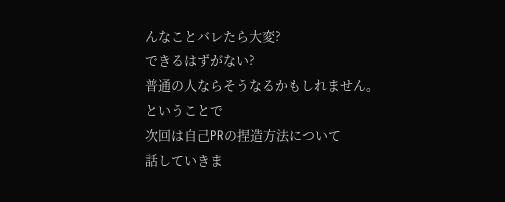んなことバレたら大変?
できるはずがない?
普通の人ならそうなるかもしれません。
ということで
次回は自己PRの捏造方法について
話していきま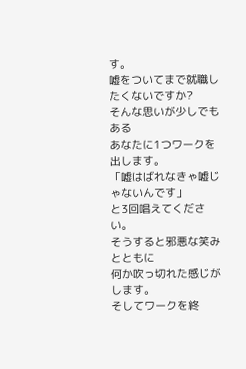す。
嘘をついてまで就職したくないですか?
そんな思いが少しでもある
あなたに1つワークを出します。
「嘘はばれなきゃ嘘じゃないんです」
と3回唱えてください。
そうすると邪悪な笑みとともに
何か吹っ切れた感じがします。
そしてワークを終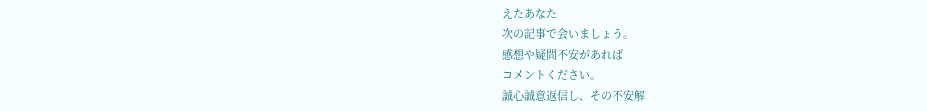えたあなた
次の記事で会いましょう。
感想や疑問不安があれば
コメントください。
誠心誠意返信し、その不安解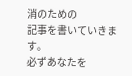消のための
記事を書いていきます。
必ずあなたを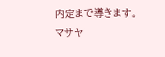内定まで導きます。
マサヤ